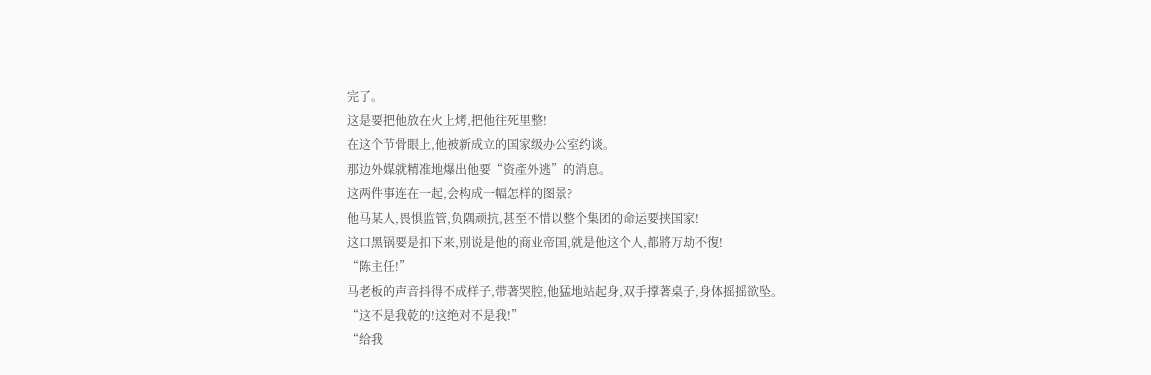完了。
这是要把他放在火上烤,把他往死里整!
在这个节骨眼上,他被新成立的国家级办公室约谈。
那边外媒就精准地爆出他要“资產外逃”的消息。
这两件事连在一起,会构成一幅怎样的图景?
他马某人,畏惧监管,负隅顽抗,甚至不惜以整个集团的命运要挟国家!
这口黑锅要是扣下来,別说是他的商业帝国,就是他这个人,都將万劫不復!
“陈主任!”
马老板的声音抖得不成样子,带著哭腔,他猛地站起身,双手撑著桌子,身体摇摇欲坠。
“这不是我乾的!这绝对不是我!”
“给我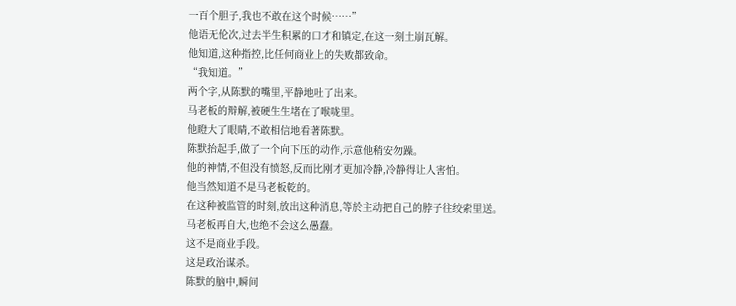一百个胆子,我也不敢在这个时候……”
他语无伦次,过去半生积累的口才和镇定,在这一刻土崩瓦解。
他知道,这种指控,比任何商业上的失败都致命。
“我知道。”
两个字,从陈默的嘴里,平静地吐了出来。
马老板的辩解,被硬生生堵在了喉咙里。
他瞪大了眼睛,不敢相信地看著陈默。
陈默抬起手,做了一个向下压的动作,示意他稍安勿躁。
他的神情,不但没有愤怒,反而比刚才更加冷静,冷静得让人害怕。
他当然知道不是马老板乾的。
在这种被监管的时刻,放出这种消息,等於主动把自己的脖子往绞索里送。
马老板再自大,也绝不会这么愚蠢。
这不是商业手段。
这是政治谋杀。
陈默的脑中,瞬间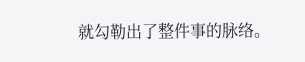就勾勒出了整件事的脉络。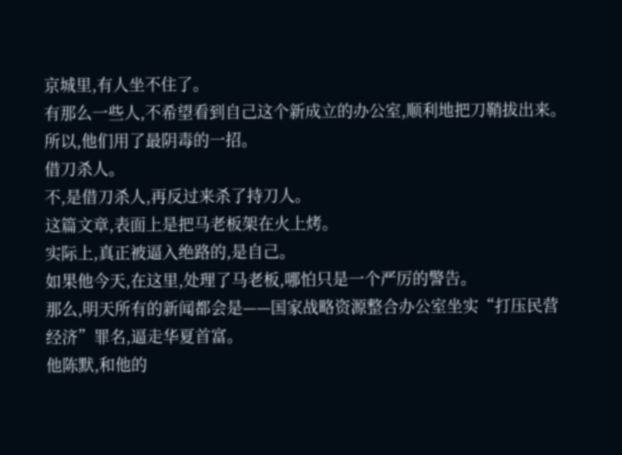京城里,有人坐不住了。
有那么一些人,不希望看到自己这个新成立的办公室,顺利地把刀鞘拔出来。
所以,他们用了最阴毒的一招。
借刀杀人。
不,是借刀杀人,再反过来杀了持刀人。
这篇文章,表面上是把马老板架在火上烤。
实际上,真正被逼入绝路的,是自己。
如果他今天,在这里,处理了马老板,哪怕只是一个严厉的警告。
那么,明天所有的新闻都会是——国家战略资源整合办公室坐实“打压民营经济”罪名,逼走华夏首富。
他陈默,和他的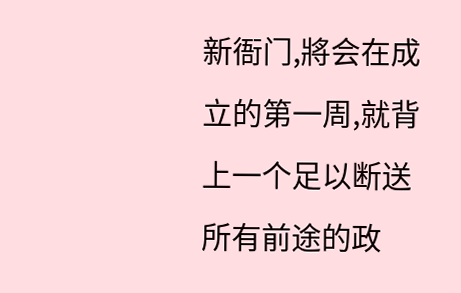新衙门,將会在成立的第一周,就背上一个足以断送所有前途的政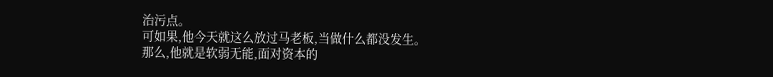治污点。
可如果,他今天就这么放过马老板,当做什么都没发生。
那么,他就是软弱无能,面对资本的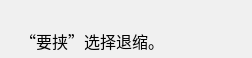“要挟”选择退缩。